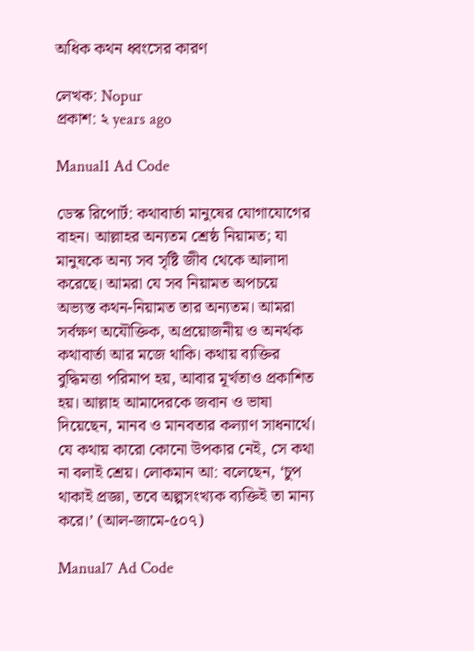অধিক কথন ধ্বংসের কারণ

লেখক: Nopur
প্রকাশ: ২ years ago

Manual1 Ad Code

ডেস্ক রিপোর্ট: কথাবার্তা মানুষের যোগাযোগের বাহন। আল্লাহর অন্যতম শ্রেষ্ঠ নিয়ামত; যা মানুষকে অন্য সব সৃষ্টি জীব থেকে আলাদা করেছে। আমরা যে সব নিয়ামত অপচয়ে অভ্যস্ত কথন-নিয়ামত তার অন্যতম। আমরা সর্বক্ষণ অযৌক্তিক, অপ্রয়োজনীয় ও অনর্থক কথাবার্তা আর মজে থাকি। কথায় ব্যক্তির বুদ্ধিমত্তা পরিমাপ হয়, আবার মূর্খতাও প্রকাশিত হয়। আল্লাহ আমাদেরকে জবান ও ভাষা দিয়েছেন, মানব ও মানবতার কল্যাণ সাধনার্থে। যে কথায় কারো কোনো উপকার নেই, সে কথা না বলাই শ্রেয়। লোকমান আ: বলেছেন, ‘চুপ থাকাই প্রজ্ঞা, তবে অল্পসংখ্যক ব্যক্তিই তা মান্য করে।’ (আল-জামে-৫০৭)

Manual7 Ad Code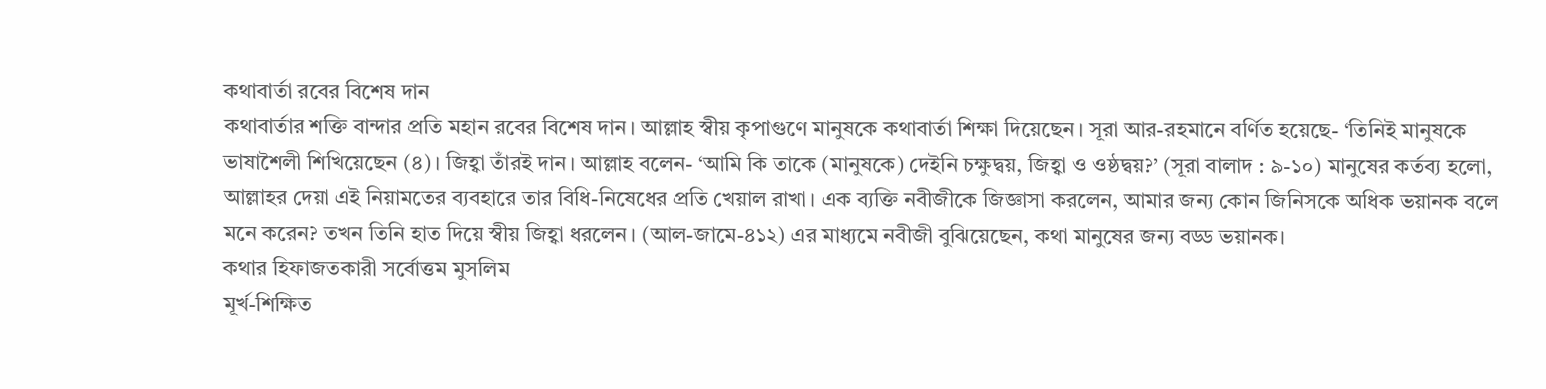কথাবার্তা রবের বিশেষ দান
কথাবার্তার শক্তি বান্দার প্রতি মহান রবের বিশেষ দান। আল্লাহ স্বীয় কৃপাগুণে মানুষকে কথাবার্তা শিক্ষা দিয়েছেন। সূরা আর-রহমানে বর্ণিত হয়েছে- ‘তিনিই মানুষকে ভাষাশৈলী শিখিয়েছেন (৪)। জিহ্বা তাঁরই দান। আল্লাহ বলেন- ‘আমি কি তাকে (মানুষকে) দেইনি চক্ষুদ্বয়, জিহ্বা ও ওষ্ঠদ্বয়?’ (সূরা বালাদ : ৯-১০) মানুষের কর্তব্য হলো, আল্লাহর দেয়া এই নিয়ামতের ব্যবহারে তার বিধি-নিষেধের প্রতি খেয়াল রাখা। এক ব্যক্তি নবীজীকে জিজ্ঞাসা করলেন, আমার জন্য কোন জিনিসকে অধিক ভয়ানক বলে মনে করেন? তখন তিনি হাত দিয়ে স্বীয় জিহ্বা ধরলেন। (আল-জামে-৪১২) এর মাধ্যমে নবীজী বুঝিয়েছেন, কথা মানুষের জন্য বড্ড ভয়ানক।
কথার হিফাজতকারী সর্বোত্তম মুসলিম
মূর্খ-শিক্ষিত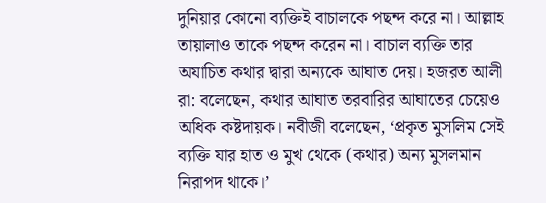দুনিয়ার কোনো ব্যক্তিই বাচালকে পছন্দ করে না। আল্লাহ তায়ালাও তাকে পছন্দ করেন না। বাচাল ব্যক্তি তার অযাচিত কথার দ্বারা অন্যকে আঘাত দেয়। হজরত আলী রা: বলেছেন, কথার আঘাত তরবারির আঘাতের চেয়েও অধিক কষ্টদায়ক। নবীজী বলেছেন, ‘প্রকৃত মুসলিম সেই ব্যক্তি যার হাত ও মুখ থেকে (কথার) অন্য মুসলমান নিরাপদ থাকে।’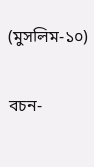(মুসলিম-১০)

বচন-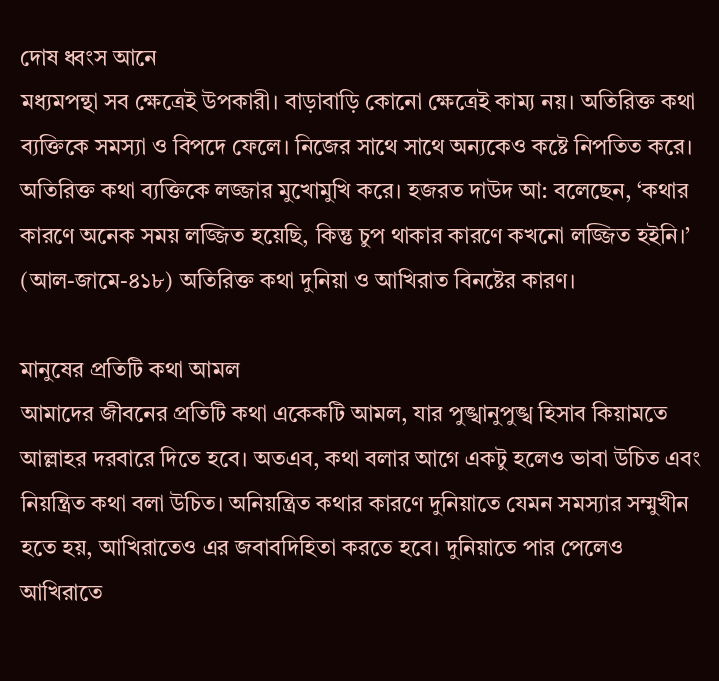দোষ ধ্বংস আনে
মধ্যমপন্থা সব ক্ষেত্রেই উপকারী। বাড়াবাড়ি কোনো ক্ষেত্রেই কাম্য নয়। অতিরিক্ত কথা ব্যক্তিকে সমস্যা ও বিপদে ফেলে। নিজের সাথে সাথে অন্যকেও কষ্টে নিপতিত করে। অতিরিক্ত কথা ব্যক্তিকে লজ্জার মুখোমুখি করে। হজরত দাউদ আ: বলেছেন, ‘কথার কারণে অনেক সময় লজ্জিত হয়েছি, কিন্তু চুপ থাকার কারণে কখনো লজ্জিত হইনি।’ (আল-জামে-৪১৮) অতিরিক্ত কথা দুনিয়া ও আখিরাত বিনষ্টের কারণ।

মানুষের প্রতিটি কথা আমল
আমাদের জীবনের প্রতিটি কথা একেকটি আমল, যার পুঙ্খানুপুঙ্খ হিসাব কিয়ামতে আল্লাহর দরবারে দিতে হবে। অতএব, কথা বলার আগে একটু হলেও ভাবা উচিত এবং নিয়ন্ত্রিত কথা বলা উচিত। অনিয়ন্ত্রিত কথার কারণে দুনিয়াতে যেমন সমস্যার সম্মুখীন হতে হয়, আখিরাতেও এর জবাবদিহিতা করতে হবে। দুনিয়াতে পার পেলেও আখিরাতে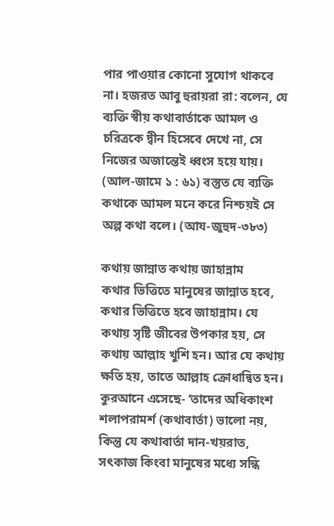পার পাওয়ার কোনো সুযোগ থাকবে না। হজরত আবু হুরায়রা রা: বলেন, যে ব্যক্তি স্বীয় কথাবার্তাকে আমল ও চরিত্রকে দ্বীন হিসেবে দেখে না, সে নিজের অজান্তেই ধ্বংস হয়ে যায়। (আল-জামে ১ : ৬১) বস্তুত যে ব্যক্তি কথাকে আমল মনে করে নিশ্চয়ই সে অল্প কথা বলে। (আয-জুহুদ-৩৮৩)

কথায় জান্নাত কথায় জাহান্নাম
কথার ভিত্তিতে মানুষের জান্নাত হবে, কথার ভিত্তিতে হবে জাহান্নাম। যে কথায় সৃষ্টি জীবের উপকার হয়, সে কথায় আল্লাহ খুশি হন। আর যে কথায় ক্ষতি হয়, তাতে আল্লাহ ক্রোধান্বিত হন। কুরআনে এসেছে- ‘তাদের অধিকাংশ শলাপরামর্শ (কথাবার্তা) ভালো নয়, কিন্তু যে কথাবার্তা দান-খয়রাত, সৎকাজ কিংবা মানুষের মধ্যে সন্ধি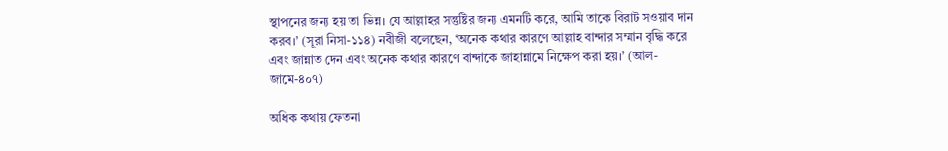স্থাপনের জন্য হয় তা ভিন্ন। যে আল্লাহর সন্তুষ্টির জন্য এমনটি করে, আমি তাকে বিরাট সওয়াব দান করব।’ (সূরা নিসা-১১৪) নবীজী বলেছেন, ‘অনেক কথার কারণে আল্লাহ বান্দার সম্মান বৃদ্ধি করে এবং জান্নাত দেন এবং অনেক কথার কারণে বান্দাকে জাহান্নামে নিক্ষেপ করা হয়।’ (আল-জামে-৪০৭)

অধিক কথায় ফেতনা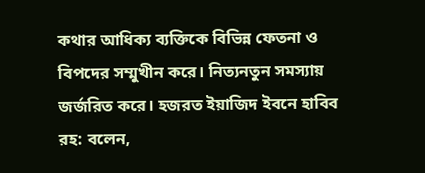কথার আধিক্য ব্যক্তিকে বিভিন্ন ফেতনা ও বিপদের সম্মুখীন করে। নিত্যনতুন সমস্যায় জর্জরিত করে। হজরত ইয়াজিদ ইবনে হাবিব রহ: বলেন,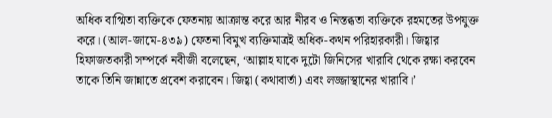অধিক বাগ্মিতা ব্যক্তিকে ফেতনায় আক্রান্ত করে আর নীরব ও নিস্তব্ধতা ব্যক্তিকে রহমতের উপযুক্ত করে। (আল-জামে-৪৩৯) ফেতনা বিমুখ ব্যক্তিমাত্রই অধিক-কথন পরিহারকারী। জিহ্বার হিফাজতকারী সম্পর্কে নবীজী বলেছেন, ‘আল্লাহ যাকে দুটো জিনিসের খারাবি থেকে রক্ষা করবেন তাকে তিনি জান্নাতে প্রবেশ করাবেন। জিহ্বা (কথাবার্তা) এবং লজ্জাস্থানের খারাবি।’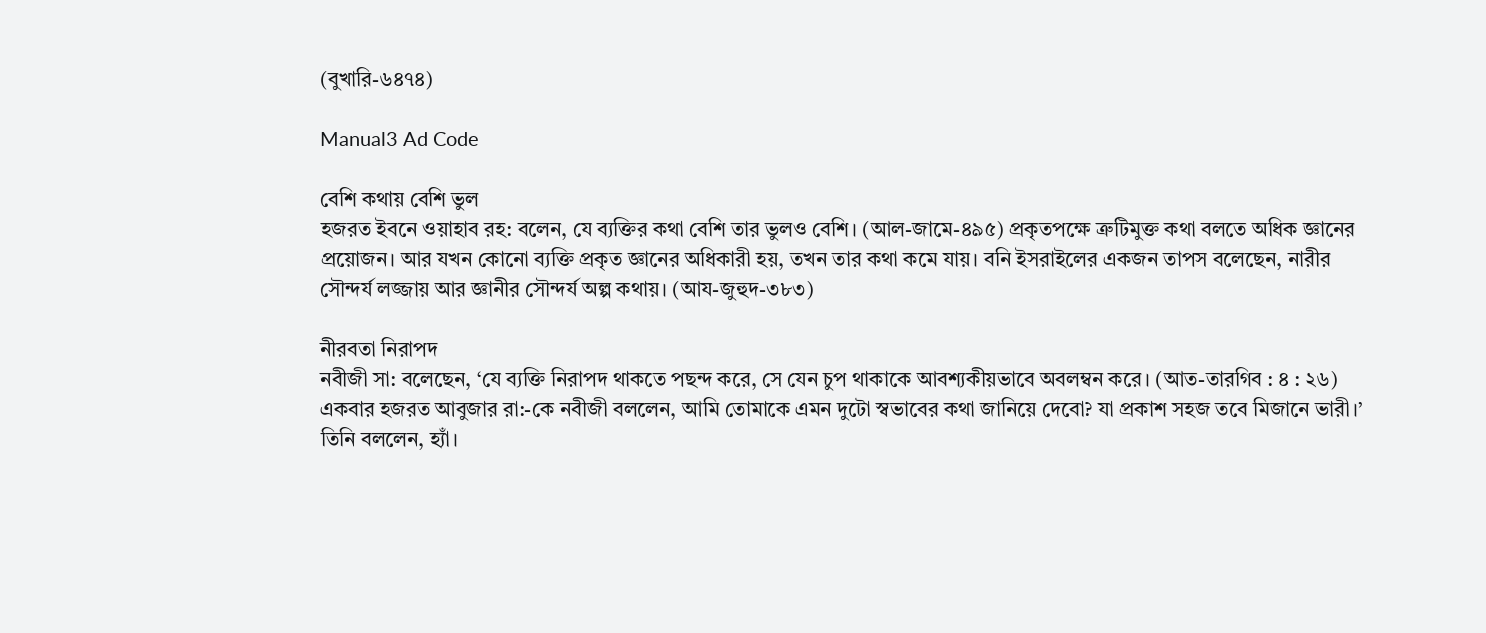(বুখারি-৬৪৭৪)

Manual3 Ad Code

বেশি কথায় বেশি ভুল
হজরত ইবনে ওয়াহাব রহ: বলেন, যে ব্যক্তির কথা বেশি তার ভুলও বেশি। (আল-জামে-৪৯৫) প্রকৃতপক্ষে ত্রুটিমুক্ত কথা বলতে অধিক জ্ঞানের প্রয়োজন। আর যখন কোনো ব্যক্তি প্রকৃত জ্ঞানের অধিকারী হয়, তখন তার কথা কমে যায়। বনি ইসরাইলের একজন তাপস বলেছেন, নারীর সৌন্দর্য লজ্জায় আর জ্ঞানীর সৌন্দর্য অল্প কথায়। (আয-জুহুদ-৩৮৩)

নীরবতা নিরাপদ
নবীজী সা: বলেছেন, ‘যে ব্যক্তি নিরাপদ থাকতে পছন্দ করে, সে যেন চুপ থাকাকে আবশ্যকীয়ভাবে অবলম্বন করে। (আত-তারগিব : ৪ : ২৬) একবার হজরত আবুজার রা:-কে নবীজী বললেন, আমি তোমাকে এমন দুটো স্বভাবের কথা জানিয়ে দেবো? যা প্রকাশ সহজ তবে মিজানে ভারী।’ তিনি বললেন, হ্যাঁ।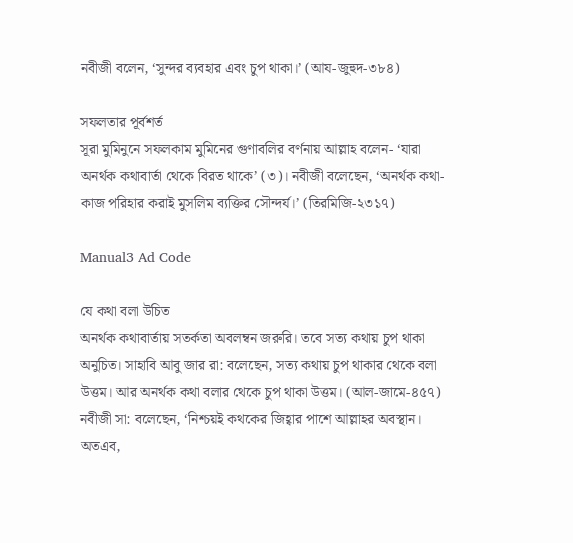নবীজী বলেন, ‘সুন্দর ব্যবহার এবং চুপ থাকা।’ (আয-জুহুদ-৩৮৪)

সফলতার পূর্বশর্ত
সূরা মুমিনুনে সফলকাম মুমিনের গুণাবলির বর্ণনায় আল্লাহ বলেন- ‘যারা অনর্থক কথাবার্তা থেকে বিরত থাকে’ (৩)। নবীজী বলেছেন, ‘অনর্থক কথা-কাজ পরিহার করাই মুসলিম ব্যক্তির সৌন্দর্য।’ (তিরমিজি-২৩১৭)

Manual3 Ad Code

যে কথা বলা উচিত
অনর্থক কথাবার্তায় সতর্কতা অবলম্বন জরুরি। তবে সত্য কথায় চুপ থাকা অনুচিত। সাহাবি আবু জার রা: বলেছেন, সত্য কথায় চুপ থাকার থেকে বলা উত্তম। আর অনর্থক কথা বলার থেকে চুপ থাকা উত্তম। (আল-জামে-৪৫৭) নবীজী সা: বলেছেন, ‘নিশ্চয়ই কথকের জিহ্বার পাশে আল্লাহর অবস্থান। অতএব,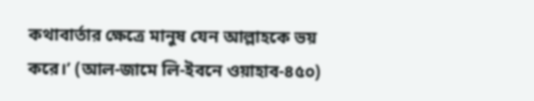কথাবার্তার ক্ষেত্রে মানুষ যেন আল্লাহকে ভয় করে।’ (আল-জামে লি-ইবনে ওয়াহাব-৪৫০)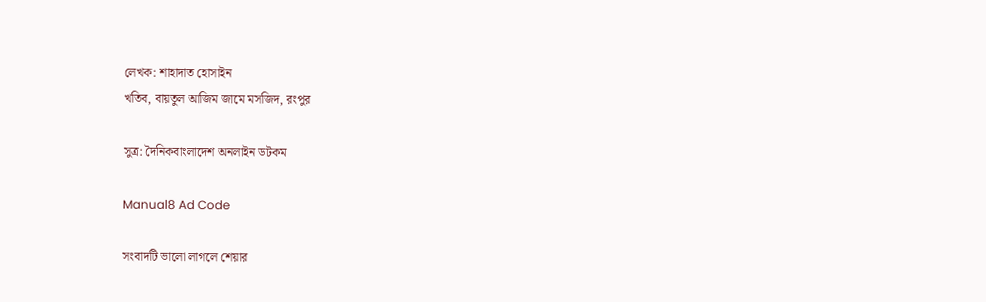লেখক: শাহাদাত হোসাইন
খতিব, বায়তুল আজিম জামে মসজিদ, রংপুর

সুত্র: দৈনিকবাংলাদেশ অনলাইন ডটকম

Manual8 Ad Code

সংবাদটি ভালো লাগলে শেয়ার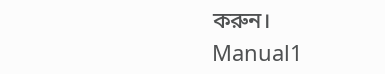করুন।
Manual1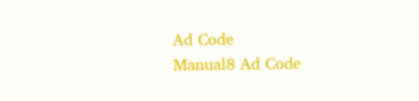Ad Code
Manual8 Ad Code